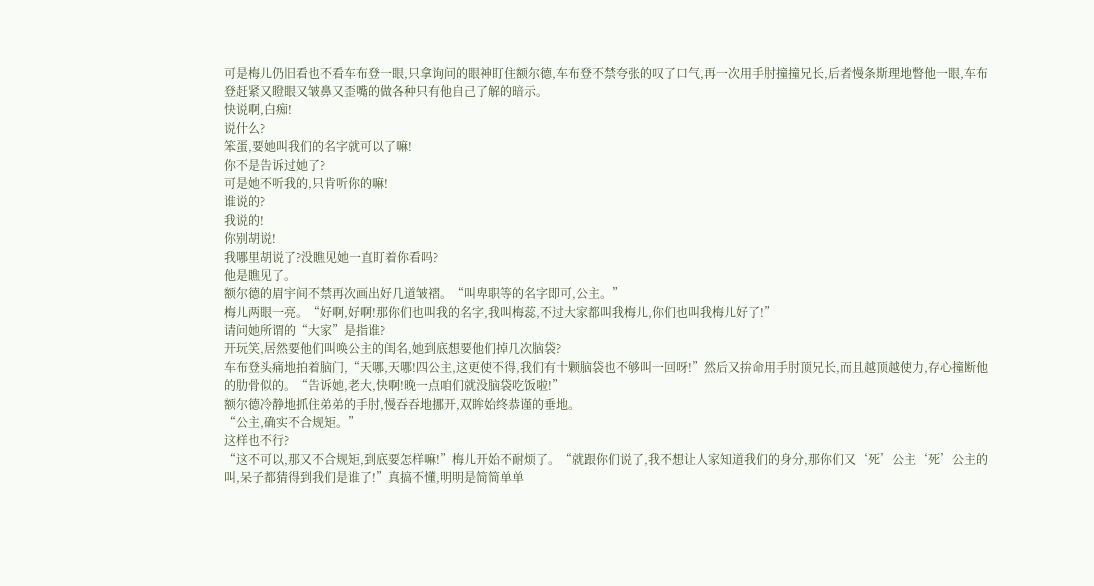可是梅儿仍旧看也不看车布登一眼,只拿询问的眼神盯住额尔德,车布登不禁夸张的叹了口气,再一次用手肘撞撞兄长,后者慢条斯理地瞥他一眼,车布登赶紧又瞪眼又皱鼻又歪嘴的做各种只有他自己了解的暗示。
快说啊,白痴!
说什么?
笨蛋,要她叫我们的名字就可以了嘛!
你不是告诉过她了?
可是她不听我的,只肯听你的嘛!
谁说的?
我说的!
你别胡说!
我哪里胡说了?没瞧见她一直盯着你看吗?
他是瞧见了。
额尔德的眉宇间不禁再次画出好几道皱褶。“叫卑职等的名字即可,公主。”
梅儿两眼一亮。“好啊,好啊!那你们也叫我的名字,我叫梅蕊,不过大家都叫我梅儿,你们也叫我梅儿好了!”
请问她所谓的“大家”是指谁?
开玩笑,居然要他们叫唤公主的闺名,她到底想要他们掉几次脑袋?
车布登头痛地拍着脑门,“天哪,天哪!四公主,这更使不得,我们有十颗脑袋也不够叫一回呀!”然后又拚命用手肘顶兄长,而且越顶越使力,存心撞断他的肋骨似的。“告诉她,老大,快啊!晚一点咱们就没脑袋吃饭啦!”
额尔德冷静地抓住弟弟的手肘,慢吞吞地挪开,双眸始终恭谨的垂地。
“公主,确实不合规矩。”
这样也不行?
“这不可以,那又不合规矩,到底要怎样嘛!”梅儿开始不耐烦了。“就跟你们说了,我不想让人家知道我们的身分,那你们又‘死’公主‘死’公主的叫,呆子都猜得到我们是谁了!”真搞不懂,明明是简简单单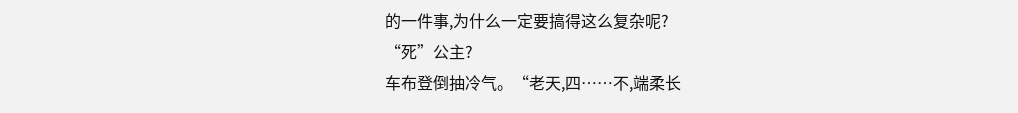的一件事,为什么一定要搞得这么复杂呢?
“死”公主?
车布登倒抽冷气。“老天,四……不,端柔长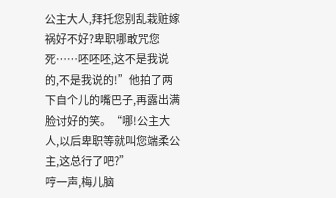公主大人,拜托您别乱栽赃嫁祸好不好?卑职哪敢咒您死……呸呸呸,这不是我说的,不是我说的!”他拍了两下自个儿的嘴巴子,再露出满脸讨好的笑。“哪!公主大人,以后卑职等就叫您端柔公主,这总行了吧?”
哼一声,梅儿脑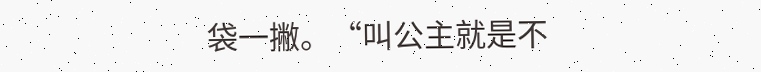袋一撇。“叫公主就是不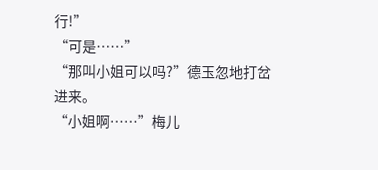行!”
“可是……”
“那叫小姐可以吗?”德玉忽地打岔进来。
“小姐啊……”梅儿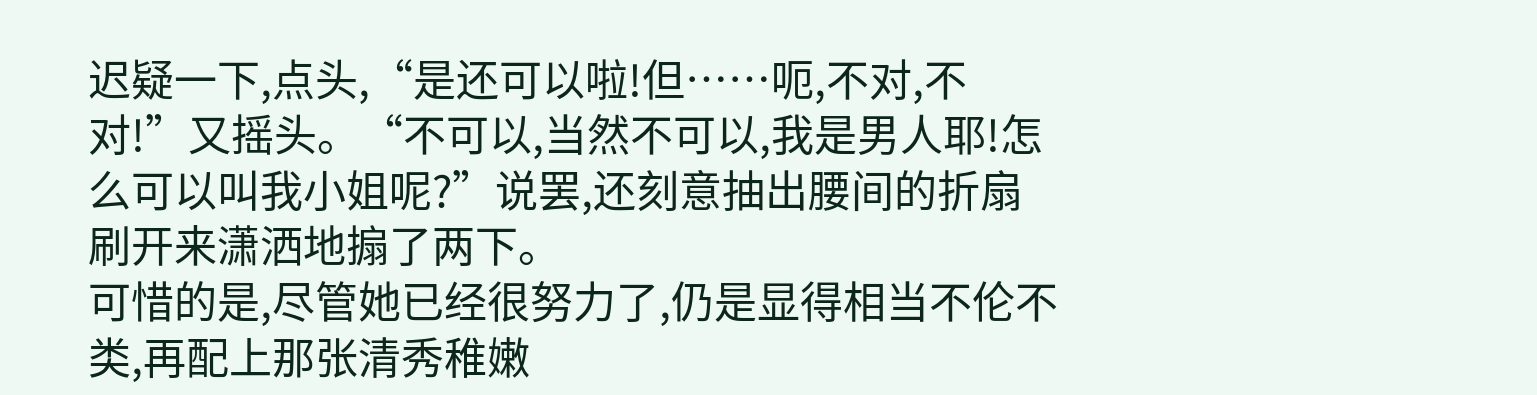迟疑一下,点头,“是还可以啦!但……呃,不对,不对!”又摇头。“不可以,当然不可以,我是男人耶!怎么可以叫我小姐呢?”说罢,还刻意抽出腰间的折扇刷开来潇洒地搧了两下。
可惜的是,尽管她已经很努力了,仍是显得相当不伦不类,再配上那张清秀稚嫩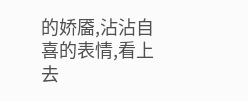的娇靥,沾沾自喜的表情,看上去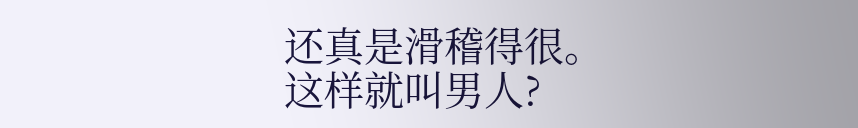还真是滑稽得很。
这样就叫男人?